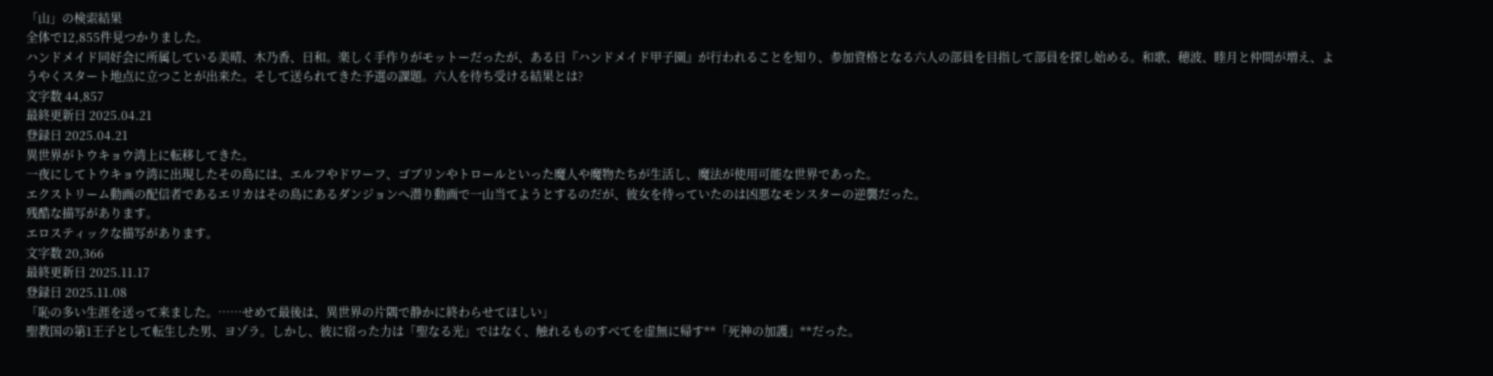「山」の検索結果
全体で12,855件見つかりました。
ハンドメイド同好会に所属している美晴、木乃香、日和。楽しく手作りがモットーだったが、ある日『ハンドメイド甲子園』が行われることを知り、参加資格となる六人の部員を目指して部員を探し始める。和歌、穂波、睦月と仲間が増え、ようやくスタート地点に立つことが出来た。そして送られてきた予選の課題。六人を待ち受ける結果とは?
文字数 44,857
最終更新日 2025.04.21
登録日 2025.04.21
異世界がトウキョウ湾上に転移してきた。
一夜にしてトウキョウ湾に出現したその島には、エルフやドワーフ、ゴブリンやトロールといった魔人や魔物たちが生活し、魔法が使用可能な世界であった。
エクストリーム動画の配信者であるエリカはその島にあるダンジョンへ潜り動画で一山当てようとするのだが、彼女を待っていたのは凶悪なモンスターの逆襲だった。
残酷な描写があります。
エロスティックな描写があります。
文字数 20,366
最終更新日 2025.11.17
登録日 2025.11.08
「恥の多い生涯を送って来ました。……せめて最後は、異世界の片隅で静かに終わらせてほしい」
聖教国の第1王子として転生した男、ヨゾラ。しかし、彼に宿った力は「聖なる光」ではなく、触れるものすべてを虚無に帰す**「死神の加護」**だった。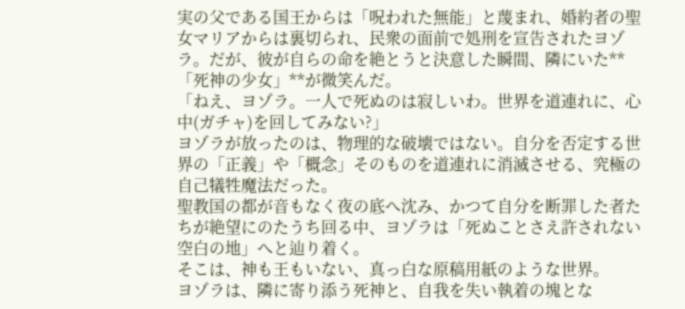実の父である国王からは「呪われた無能」と蔑まれ、婚約者の聖女マリアからは裏切られ、民衆の面前で処刑を宣告されたヨゾラ。だが、彼が自らの命を絶とうと決意した瞬間、隣にいた**「死神の少女」**が微笑んだ。
「ねえ、ヨゾラ。一人で死ぬのは寂しいわ。世界を道連れに、心中(ガチャ)を回してみない?」
ヨゾラが放ったのは、物理的な破壊ではない。自分を否定する世界の「正義」や「概念」そのものを道連れに消滅させる、究極の自己犠牲魔法だった。
聖教国の都が音もなく夜の底へ沈み、かつて自分を断罪した者たちが絶望にのたうち回る中、ヨゾラは「死ぬことさえ許されない空白の地」へと辿り着く。
そこは、神も王もいない、真っ白な原稿用紙のような世界。
ヨゾラは、隣に寄り添う死神と、自我を失い執着の塊とな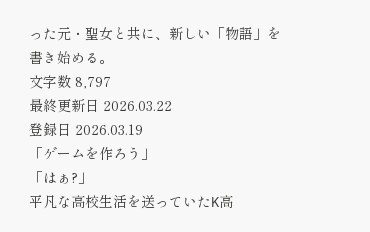った元・聖女と共に、新しい「物語」を書き始める。
文字数 8,797
最終更新日 2026.03.22
登録日 2026.03.19
「ゲームを作ろう」
「はぁ?」
平凡な高校生活を送っていたK高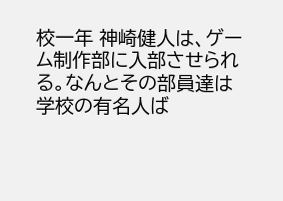校一年 神崎健人は、ゲーム制作部に入部させられる。なんとその部員達は学校の有名人ば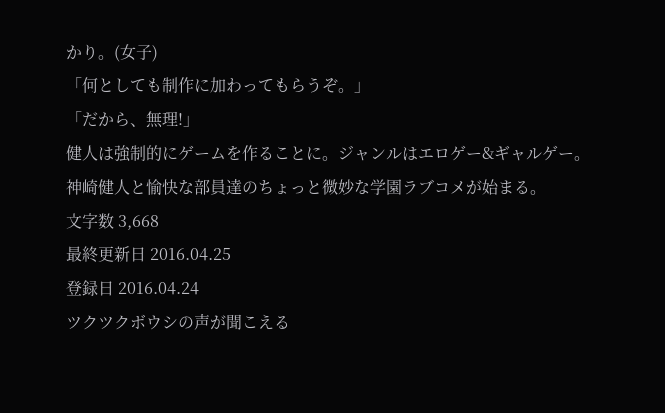かり。(女子)
「何としても制作に加わってもらうぞ。」
「だから、無理!」
健人は強制的にゲームを作ることに。ジャンルはエロゲー&ギャルゲー。
神崎健人と愉快な部員達のちょっと微妙な学園ラブコメが始まる。
文字数 3,668
最終更新日 2016.04.25
登録日 2016.04.24
ツクツクボウシの声が聞こえる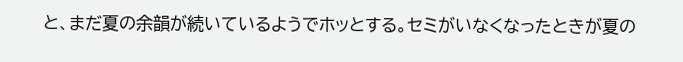と、まだ夏の余韻が続いているようでホッとする。セミがいなくなったときが夏の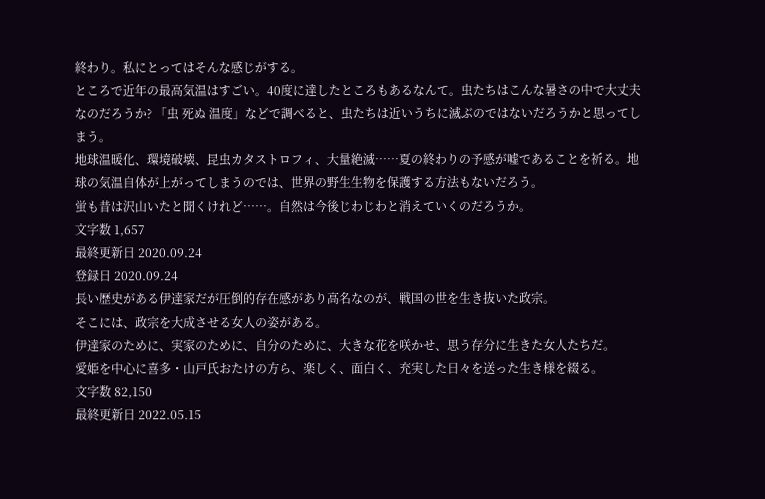終わり。私にとってはそんな感じがする。
ところで近年の最高気温はすごい。40度に達したところもあるなんて。虫たちはこんな暑さの中で大丈夫なのだろうか? 「虫 死ぬ 温度」などで調べると、虫たちは近いうちに滅ぶのではないだろうかと思ってしまう。
地球温暖化、環境破壊、昆虫カタストロフィ、大量絶滅……夏の終わりの予感が嘘であることを祈る。地球の気温自体が上がってしまうのでは、世界の野生生物を保護する方法もないだろう。
蛍も昔は沢山いたと聞くけれど……。自然は今後じわじわと消えていくのだろうか。
文字数 1,657
最終更新日 2020.09.24
登録日 2020.09.24
長い歴史がある伊達家だが圧倒的存在感があり高名なのが、戦国の世を生き抜いた政宗。
そこには、政宗を大成させる女人の姿がある。
伊達家のために、実家のために、自分のために、大きな花を咲かせ、思う存分に生きた女人たちだ。
愛姫を中心に喜多・山戸氏おたけの方ら、楽しく、面白く、充実した日々を送った生き様を綴る。
文字数 82,150
最終更新日 2022.05.15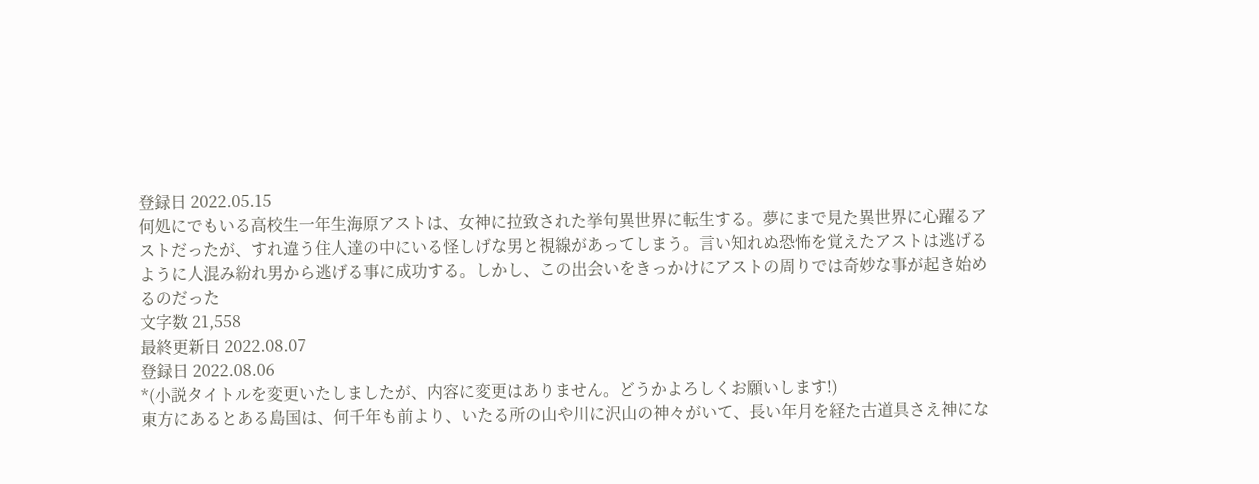登録日 2022.05.15
何処にでもいる高校生一年生海原アストは、女神に拉致された挙句異世界に転生する。夢にまで見た異世界に心躍るアストだったが、すれ違う住人達の中にいる怪しげな男と視線があってしまう。言い知れぬ恐怖を覚えたアストは逃げるように人混み紛れ男から逃げる事に成功する。しかし、この出会いをきっかけにアストの周りでは奇妙な事が起き始めるのだった
文字数 21,558
最終更新日 2022.08.07
登録日 2022.08.06
*(小説タイトルを変更いたしましたが、内容に変更はありません。どうかよろしくお願いします!)
東方にあるとある島国は、何千年も前より、いたる所の山や川に沢山の神々がいて、長い年月を経た古道具さえ神にな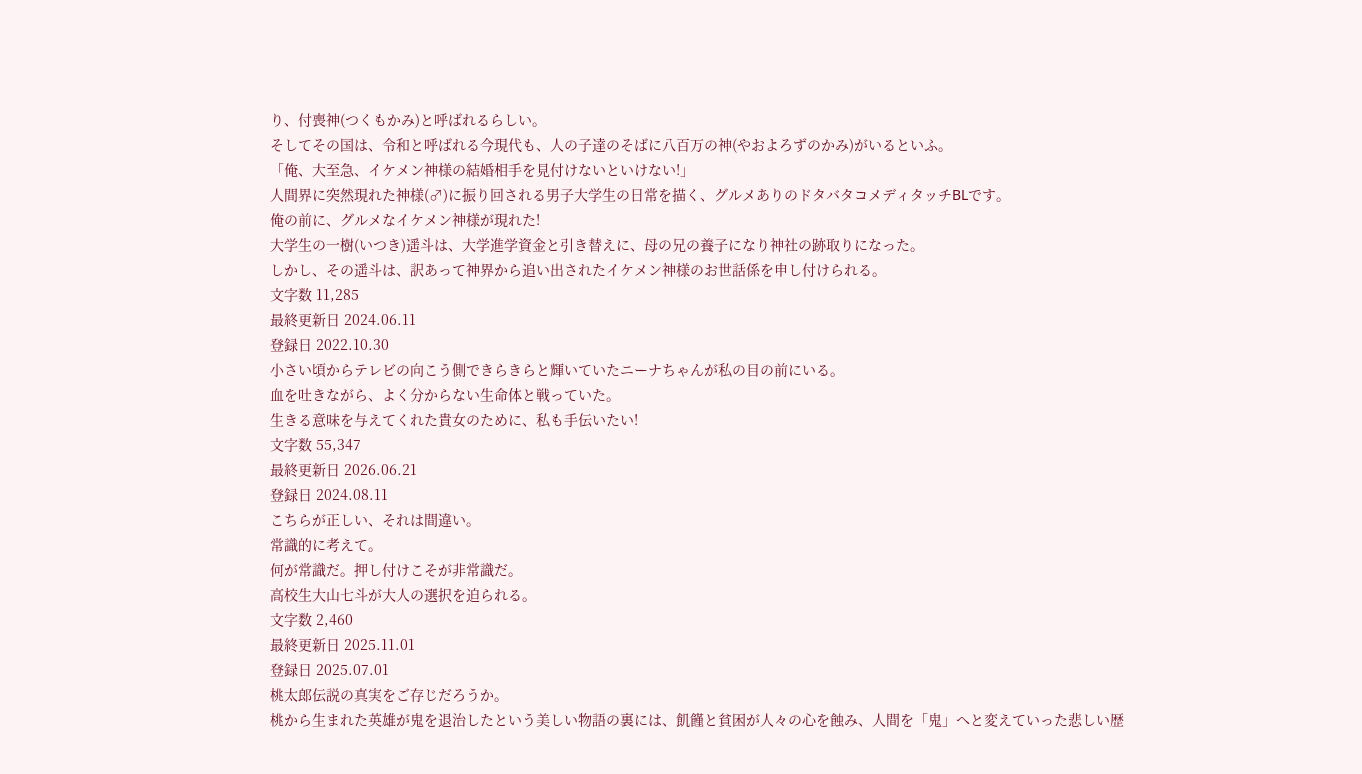り、付喪神(つくもかみ)と呼ばれるらしい。
そしてその国は、令和と呼ばれる今現代も、人の子達のそばに八百万の神(やおよろずのかみ)がいるといふ。
「俺、大至急、イケメン神様の結婚相手を見付けないといけない!」
人間界に突然現れた神様(♂)に振り回される男子大学生の日常を描く、グルメありのドタバタコメディタッチBLです。
俺の前に、グルメなイケメン神様が現れた!
大学生の一樹(いつき)遥斗は、大学進学資金と引き替えに、母の兄の養子になり神社の跡取りになった。
しかし、その遥斗は、訳あって神界から追い出されたイケメン神様のお世話係を申し付けられる。
文字数 11,285
最終更新日 2024.06.11
登録日 2022.10.30
小さい頃からテレビの向こう側できらきらと輝いていたニーナちゃんが私の目の前にいる。
血を吐きながら、よく分からない生命体と戦っていた。
生きる意味を与えてくれた貴女のために、私も手伝いたい!
文字数 55,347
最終更新日 2026.06.21
登録日 2024.08.11
こちらが正しい、それは間違い。
常識的に考えて。
何が常識だ。押し付けこそが非常識だ。
高校生大山七斗が大人の選択を迫られる。
文字数 2,460
最終更新日 2025.11.01
登録日 2025.07.01
桃太郎伝説の真実をご存じだろうか。
桃から生まれた英雄が鬼を退治したという美しい物語の裏には、飢饉と貧困が人々の心を蝕み、人間を「鬼」へと変えていった悲しい歴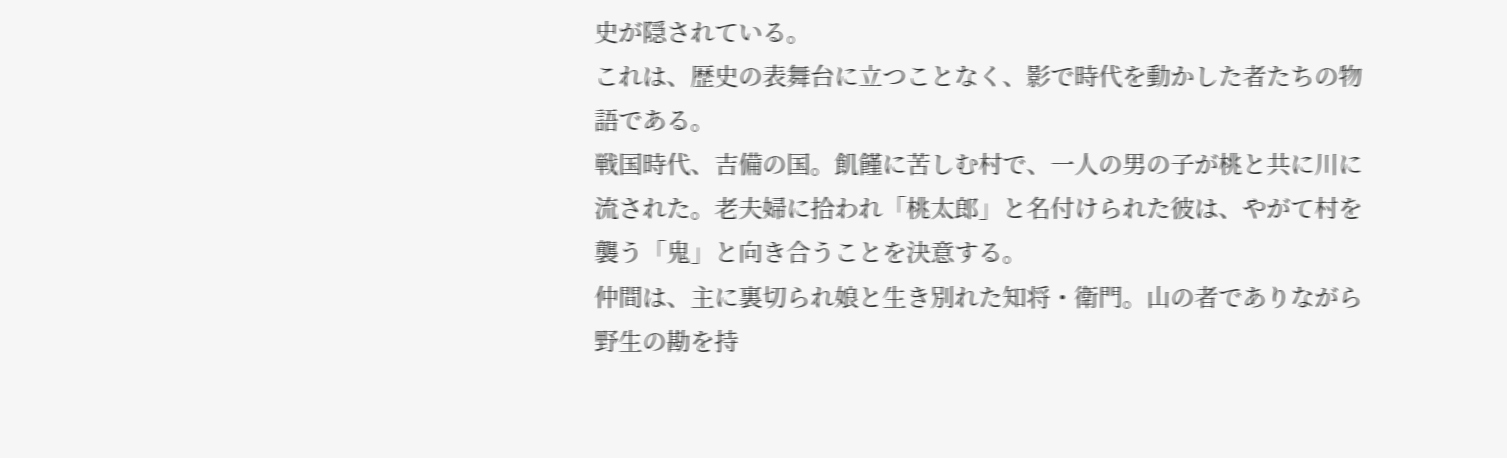史が隠されている。
これは、歴史の表舞台に立つことなく、影で時代を動かした者たちの物語である。
戦国時代、吉備の国。飢饉に苦しむ村で、一人の男の子が桃と共に川に流された。老夫婦に拾われ「桃太郎」と名付けられた彼は、やがて村を襲う「鬼」と向き合うことを決意する。
仲間は、主に裏切られ娘と生き別れた知将・衛門。山の者でありながら野生の勘を持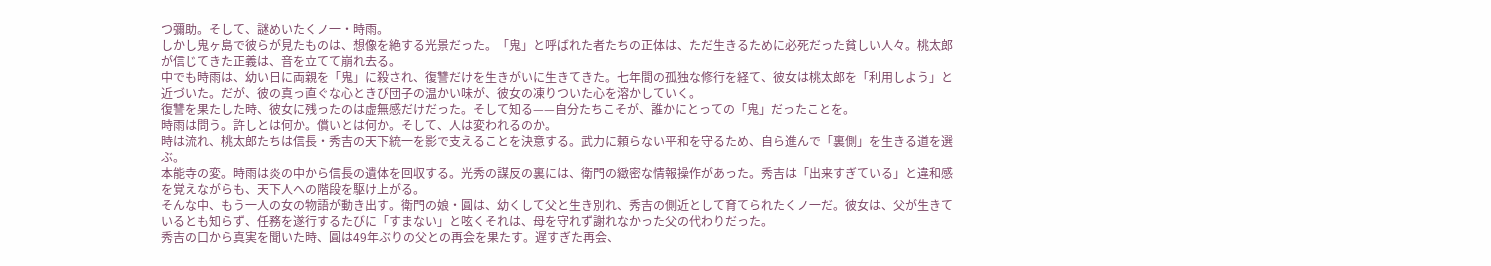つ彌助。そして、謎めいたくノ一・時雨。
しかし鬼ヶ島で彼らが見たものは、想像を絶する光景だった。「鬼」と呼ばれた者たちの正体は、ただ生きるために必死だった貧しい人々。桃太郎が信じてきた正義は、音を立てて崩れ去る。
中でも時雨は、幼い日に両親を「鬼」に殺され、復讐だけを生きがいに生きてきた。七年間の孤独な修行を経て、彼女は桃太郎を「利用しよう」と近づいた。だが、彼の真っ直ぐな心ときび団子の温かい味が、彼女の凍りついた心を溶かしていく。
復讐を果たした時、彼女に残ったのは虚無感だけだった。そして知る——自分たちこそが、誰かにとっての「鬼」だったことを。
時雨は問う。許しとは何か。償いとは何か。そして、人は変われるのか。
時は流れ、桃太郎たちは信長・秀吉の天下統一を影で支えることを決意する。武力に頼らない平和を守るため、自ら進んで「裏側」を生きる道を選ぶ。
本能寺の変。時雨は炎の中から信長の遺体を回収する。光秀の謀反の裏には、衛門の緻密な情報操作があった。秀吉は「出来すぎている」と違和感を覚えながらも、天下人への階段を駆け上がる。
そんな中、もう一人の女の物語が動き出す。衛門の娘・圓は、幼くして父と生き別れ、秀吉の側近として育てられたくノ一だ。彼女は、父が生きているとも知らず、任務を遂行するたびに「すまない」と呟くそれは、母を守れず謝れなかった父の代わりだった。
秀吉の口から真実を聞いた時、圓は49年ぶりの父との再会を果たす。遅すぎた再会、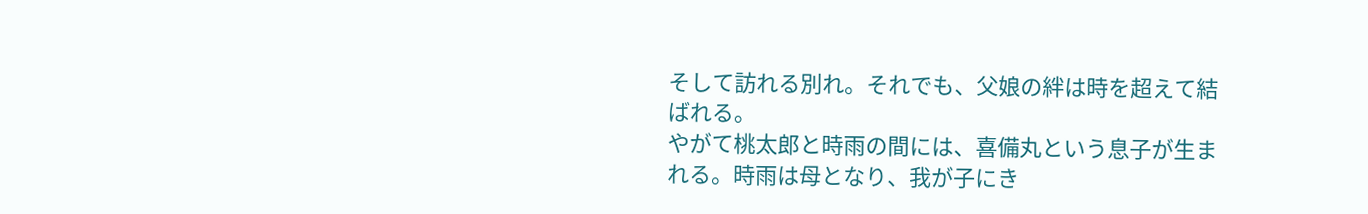そして訪れる別れ。それでも、父娘の絆は時を超えて結ばれる。
やがて桃太郎と時雨の間には、喜備丸という息子が生まれる。時雨は母となり、我が子にき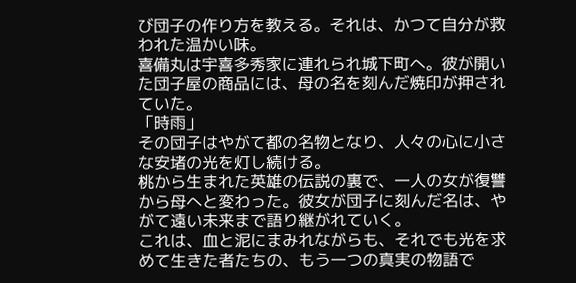び団子の作り方を教える。それは、かつて自分が救われた温かい味。
喜備丸は宇喜多秀家に連れられ城下町へ。彼が開いた団子屋の商品には、母の名を刻んだ焼印が押されていた。
「時雨」
その団子はやがて都の名物となり、人々の心に小さな安堵の光を灯し続ける。
桃から生まれた英雄の伝説の裏で、一人の女が復讐から母へと変わった。彼女が団子に刻んだ名は、やがて遠い未来まで語り継がれていく。
これは、血と泥にまみれながらも、それでも光を求めて生きた者たちの、もう一つの真実の物語で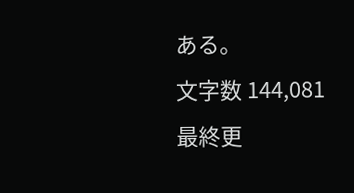ある。
文字数 144,081
最終更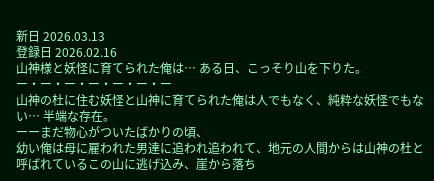新日 2026.03.13
登録日 2026.02.16
山神様と妖怪に育てられた俺は… ある日、こっそり山を下りた。
ー・ー・ー・ー・ー・ー・ー
山神の杜に住む妖怪と山神に育てられた俺は人でもなく、純粋な妖怪でもない… 半端な存在。
ーーまだ物心がついたばかりの頃、
幼い俺は母に雇われた男達に追われ追われて、地元の人間からは山神の杜と呼ばれているこの山に逃げ込み、崖から落ち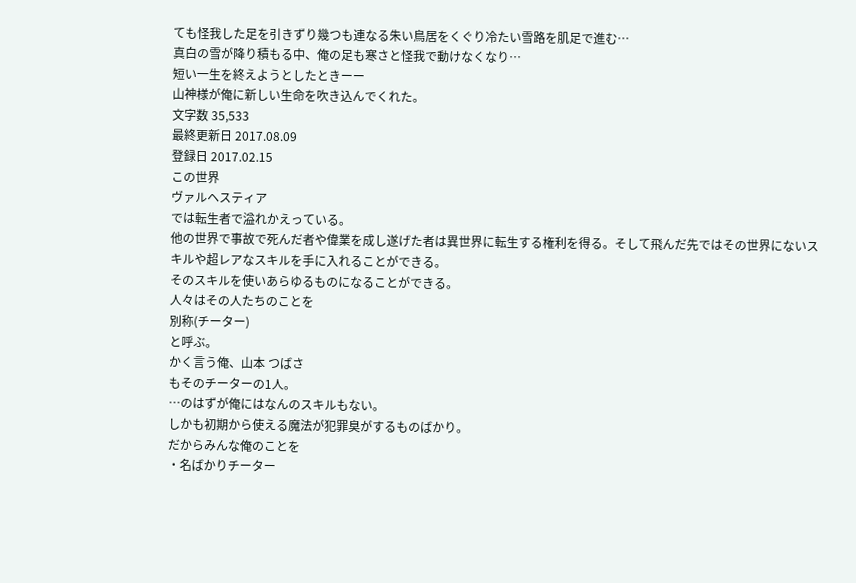ても怪我した足を引きずり幾つも連なる朱い鳥居をくぐり冷たい雪路を肌足で進む…
真白の雪が降り積もる中、俺の足も寒さと怪我で動けなくなり…
短い一生を終えようとしたときーー
山神様が俺に新しい生命を吹き込んでくれた。
文字数 35,533
最終更新日 2017.08.09
登録日 2017.02.15
この世界
ヴァルヘスティア
では転生者で溢れかえっている。
他の世界で事故で死んだ者や偉業を成し遂げた者は異世界に転生する権利を得る。そして飛んだ先ではその世界にないスキルや超レアなスキルを手に入れることができる。
そのスキルを使いあらゆるものになることができる。
人々はその人たちのことを
別称(チーター)
と呼ぶ。
かく言う俺、山本 つばさ
もそのチーターの1人。
…のはずが俺にはなんのスキルもない。
しかも初期から使える魔法が犯罪臭がするものばかり。
だからみんな俺のことを
・名ばかりチーター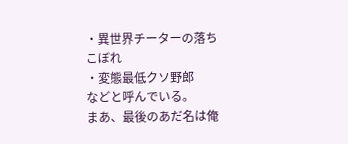・異世界チーターの落ちこぼれ
・変態最低クソ野郎
などと呼んでいる。
まあ、最後のあだ名は俺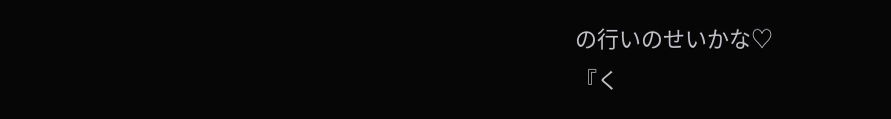の行いのせいかな♡
『く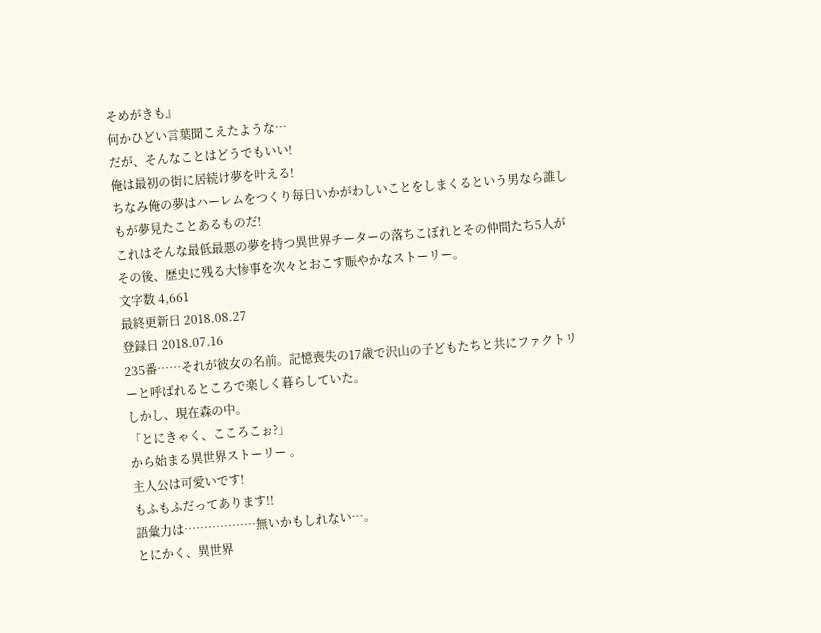そめがきも』
何かひどい言葉聞こえたような…
だが、そんなことはどうでもいい!
俺は最初の街に居続け夢を叶える!
ちなみ俺の夢はハーレムをつくり毎日いかがわしいことをしまくるという男なら誰しもが夢見たことあるものだ!
これはそんな最低最悪の夢を持つ異世界チーターの落ちこぼれとその仲間たち5人が
その後、歴史に残る大惨事を次々とおこす賑やかなストーリー。
文字数 4,661
最終更新日 2018.08.27
登録日 2018.07.16
235番……それが彼女の名前。記憶喪失の17歳で沢山の子どもたちと共にファクトリーと呼ばれるところで楽しく暮らしていた。
しかし、現在森の中。
「とにきゃく、こころこぉ?」
から始まる異世界ストーリー 。
主人公は可愛いです!
もふもふだってあります!!
語彙力は………………無いかもしれない…。
とにかく、異世界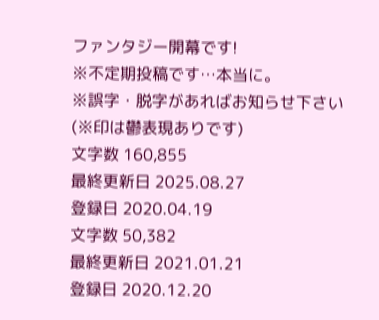ファンタジー開幕です!
※不定期投稿です…本当に。
※誤字・脱字があればお知らせ下さい
(※印は鬱表現ありです)
文字数 160,855
最終更新日 2025.08.27
登録日 2020.04.19
文字数 50,382
最終更新日 2021.01.21
登録日 2020.12.20